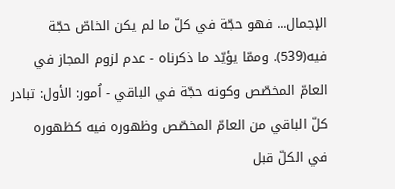الإجمال... فهو حجّة في كلّ ما لم يكن الخاصّ حجّة فيه(539). وممّا يؤيّد ما ذكرناه - عدم لزوم المجاز في العامّ المخصّص وكونه حجّة في الباقي - اُمور: الأول: تبادر كلّ الباقي من العامّ المخصّص وظهوره فيه كظهوره في الكلّ قبل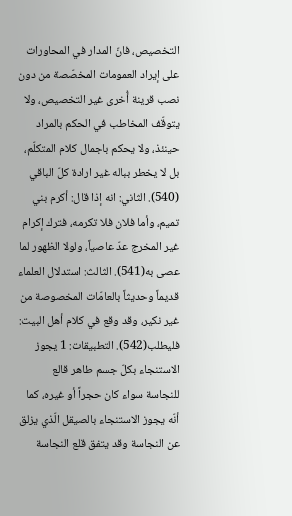التخصيص، فانّ المدار في المحاورات على إيراد العمومات المخصّصة من دون نصب قرينة أُخرى غير التخصيص، ولا يتوقّف المخاطب في الحكم بالمراد حينئذ، ولا يحكم باجمال كلام المتكلّم، بل لا يخطر بباله غير ارادة كلّ الباقي (540). الثاني: انه إذا قال: أكرم بني تميم، وأما فلان فلا تكرمه، فترك إكرام غير المخرج عدّ عاصياً، ولولا الظهور لما عصى به(541). الثالث: استدلال العلماء قديماً وحديثاً بالعامّات المخصوصة من غير نكير، وقد وقع في كلام أهل البيت: فليطلب(542). التطبيقات: 1 يجوز الاستنجاء بكلّ جسم طاهر قالع للنجاسة سواء كان حجراً أو غيره، كما أنّه يجوز الاستنجاء بالصيقل الّذي يزلق عن النجاسة وقد يتفق قلع النجاسة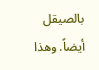بالصيقل أيضاً. وهذا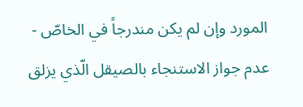المورد وإن لم يكن مندرجاً في الخاصّ - عدم جواز الاستنجاء بالصيقل الّذي يزلق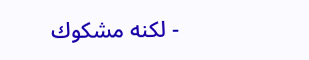- لكنه مشكوك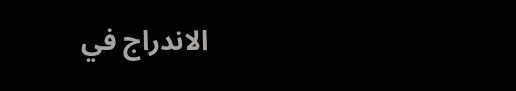الاندراج في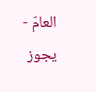العامّ - يجوز